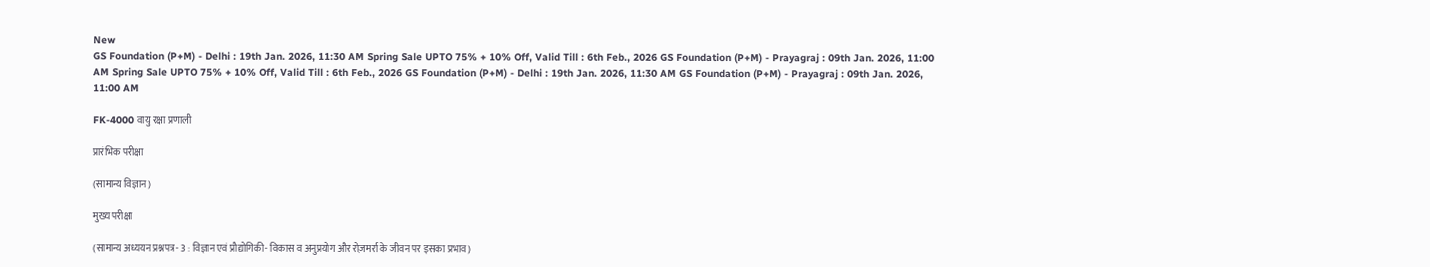New
GS Foundation (P+M) - Delhi : 19th Jan. 2026, 11:30 AM Spring Sale UPTO 75% + 10% Off, Valid Till : 6th Feb., 2026 GS Foundation (P+M) - Prayagraj : 09th Jan. 2026, 11:00 AM Spring Sale UPTO 75% + 10% Off, Valid Till : 6th Feb., 2026 GS Foundation (P+M) - Delhi : 19th Jan. 2026, 11:30 AM GS Foundation (P+M) - Prayagraj : 09th Jan. 2026, 11:00 AM

FK-4000 वायु रक्षा प्रणाली

प्रारंभिक परीक्षा

(सामान्य विज्ञान)

मुख्य परीक्षा

(सामान्य अध्ययन प्रश्नपत्र- 3 : विज्ञान एवं प्रौद्योगिकी- विकास व अनुप्रयोग और रोज़मर्रा के जीवन पर इसका प्रभाव)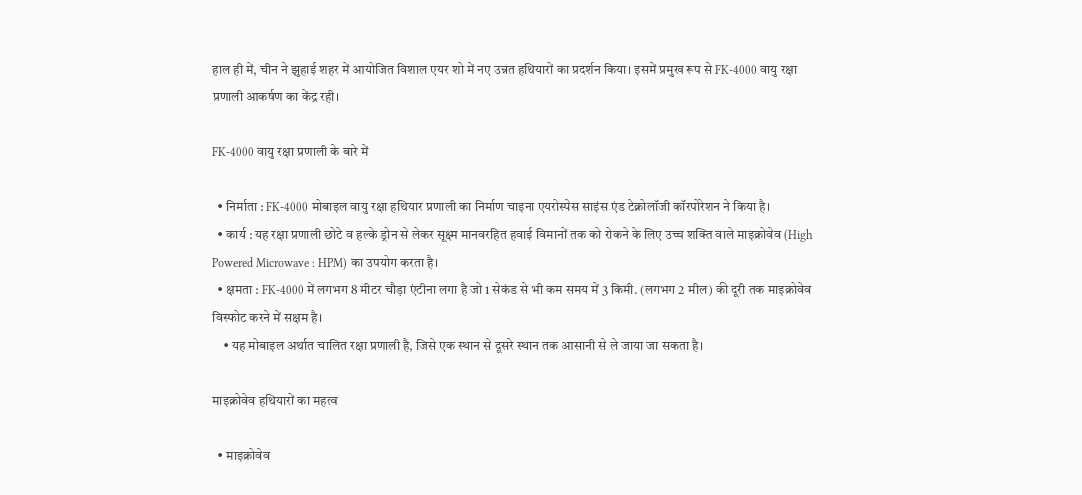हाल ही में, चीन ने झुहाई शहर में आयोजित विशाल एयर शो में नए उन्नत हथियारों का प्रदर्शन किया। इसमें प्रमुख रूप से FK-4000 वायु रक्षा प्रणाली आकर्षण का केंद्र रही।

FK-4000 वायु रक्षा प्रणाली के बारे में

  • निर्माता : FK-4000 मोबाइल वायु रक्षा हथियार प्रणाली का निर्माण चाइना एयरोस्पेस साइंस एंड टेक्नोलॉजी कॉरपोरेशन ने किया है।
  • कार्य : यह रक्षा प्रणाली छोटे व हल्के ड्रोन से लेकर सूक्ष्म मानवरहित हवाई विमानों तक को रोकने के लिए उच्च शक्ति वाले माइक्रोवेव (High Powered Microwave : HPM) का उपयोग करता है।
  • क्षमता : FK-4000 में लगभग 8 मीटर चौड़ा एंटीना लगा है जो 1 सेकंड से भी कम समय में 3 किमी. (लगभग 2 मील) की दूरी तक माइक्रोवेव विस्फोट करने में सक्षम है।
    • यह मोबाइल अर्थात चालित रक्षा प्रणाली है, जिसे एक स्थान से दूसरे स्थान तक आसानी से ले जाया जा सकता है।

माइक्रोवेव हथियारों का महत्व

  • माइक्रोवेव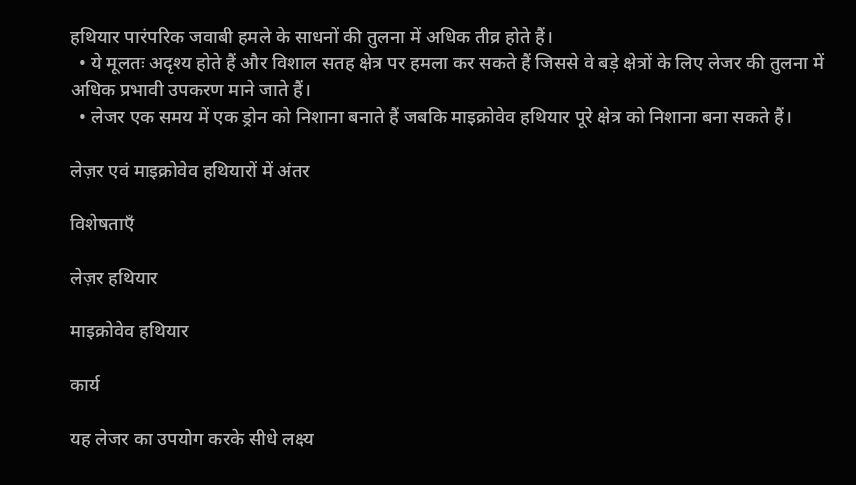हथियार पारंपरिक जवाबी हमले के साधनों की तुलना में अधिक तीव्र होते हैं।
  • ये मूलतः अदृश्य होते हैं और विशाल सतह क्षेत्र पर हमला कर सकते हैं जिससे वे बड़े क्षेत्रों के लिए लेजर की तुलना में अधिक प्रभावी उपकरण माने जाते हैं।
  • लेजर एक समय में एक ड्रोन को निशाना बनाते हैं जबकि माइक्रोवेव हथियार पूरे क्षेत्र को निशाना बना सकते हैं।

लेज़र एवं माइक्रोवेव हथियारों में अंतर

विशेषताएँ

लेज़र हथियार

माइक्रोवेव हथियार

कार्य

यह लेजर का उपयोग करके सीधे लक्ष्य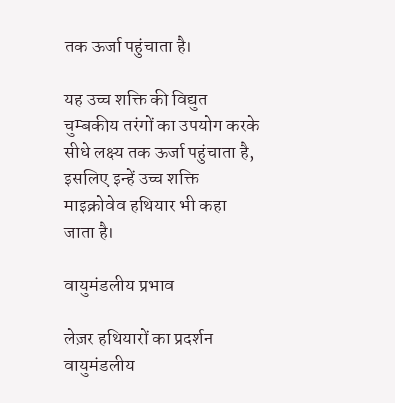तक ऊर्जा पहुंचाता है।

यह उच्च शक्ति की विद्युत चुम्बकीय तरंगों का उपयोग करके सीधे लक्ष्य तक ऊर्जा पहुंचाता है, इसलिए इन्हें उच्च शक्ति माइक्रोवेव हथियार भी कहा जाता है।

वायुमंडलीय प्रभाव

लेज़र हथियारों का प्रदर्शन वायुमंडलीय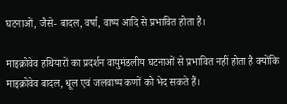घटनाओं, जैसे- बादल, वर्षा, वाष्प आदि से प्रभावित होता है।

माइक्रोवेव हथियारों का प्रदर्शन वायुमंडलीय घटनाओं से प्रभावित नहीं होता है क्योंकि माइक्रोवेव बादल, धूल एवं जलवाष्प कणों को भेद सकते हैं।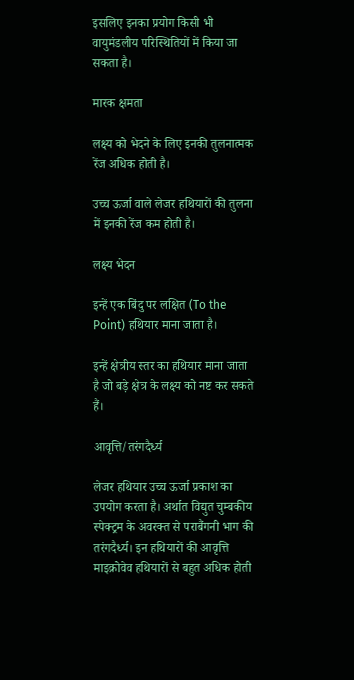इसलिए इनका प्रयोग किसी भी वायुमंडलीय परिस्थितियों में किया जा सकता है।

मारक क्षमता

लक्ष्य को भेदने के लिए इनकी तुलनात्मक रेंज अधिक होती है।

उच्च ऊर्जा वाले लेजर हथियारों की तुलना में इनकी रेंज कम होती है।

लक्ष्य भेदन

इन्हें एक बिंदु पर लक्षित (To the Point) हथियार माना जाता है।

इन्हें क्षेत्रीय स्तर का हथियार माना जाता है जो बड़े क्षेत्र के लक्ष्य को नष्ट कर सकते हैं।

आवृत्ति/तरंगदैर्ध्य

लेजर हथियार उच्च ऊर्जा प्रकाश का उपयोग करता है। अर्थात विद्युत चुम्बकीय स्पेक्ट्रम के अवरक्त से पराबैंगनी भाग की तरंगदैर्ध्य। इन हथियारों की आवृत्ति माइक्रोवेव हथियारों से बहुत अधिक होती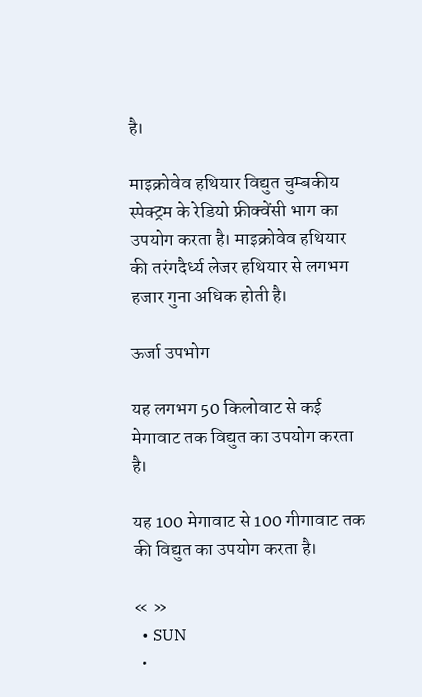है।

माइक्रोवेव हथियार विद्युत चुम्बकीय स्पेक्ट्रम के रेडियो फ्रीक्वेंसी भाग का उपयोग करता है। माइक्रोवेव हथियार की तरंगदैर्ध्य लेजर हथियार से लगभग हजार गुना अधिक होती है।

ऊर्जा उपभोग

यह लगभग 50 किलोवाट से कई मेगावाट तक विद्युत का उपयोग करता है।

यह 100 मेगावाट से 100 गीगावाट तक की विद्युत का उपयोग करता है।

« »
  • SUN
  •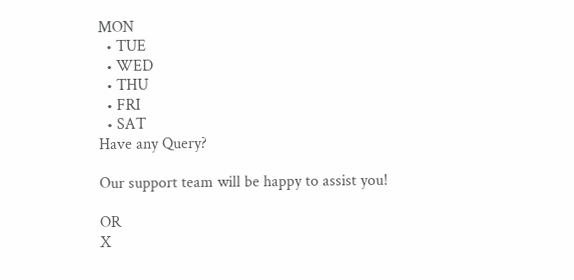MON
  • TUE
  • WED
  • THU
  • FRI
  • SAT
Have any Query?

Our support team will be happy to assist you!

OR
X